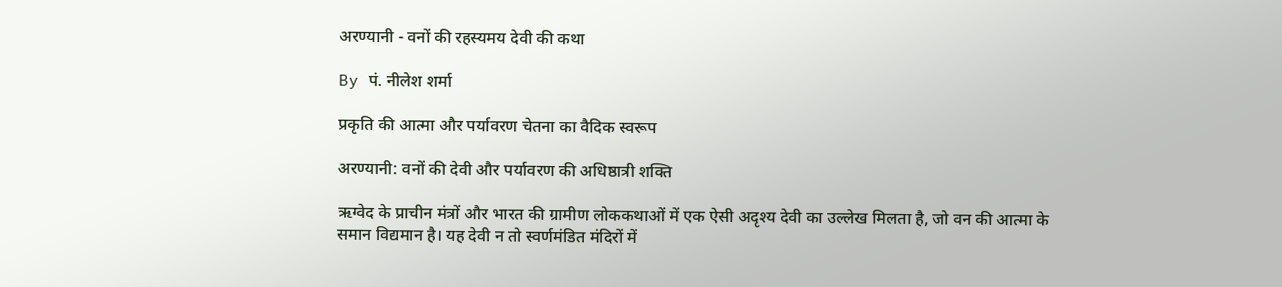अरण्यानी - वनों की रहस्यमय देवी की कथा

By पं. नीलेश शर्मा

प्रकृति की आत्मा और पर्यावरण चेतना का वैदिक स्वरूप

अरण्यानी: वनों की देवी और पर्यावरण की अधिष्ठात्री शक्ति

ऋग्वेद के प्राचीन मंत्रों और भारत की ग्रामीण लोककथाओं में एक ऐसी अदृश्य देवी का उल्लेख मिलता है, जो वन की आत्मा के समान विद्यमान है। यह देवी न तो स्वर्णमंडित मंदिरों में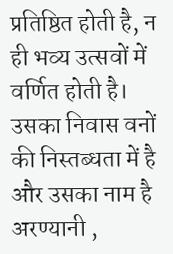प्रतिष्ठित होती है, न ही भव्य उत्सवों में वर्णित होती है। उसका निवास वनों की निस्तब्धता में है और उसका नाम है अरण्यानी ,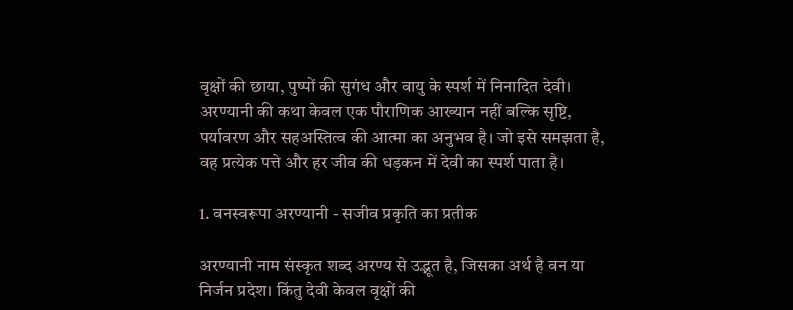वृक्षों की छाया, पुष्पों की सुगंध और वायु के स्पर्श में निनादित देवी। अरण्यानी की कथा केवल एक पौराणिक आख्यान नहीं बल्कि सृष्टि, पर्यावरण और सहअस्तित्व की आत्मा का अनुभव है। जो इसे समझता है, वह प्रत्येक पत्ते और हर जीव की धड़कन में देवी का स्पर्श पाता है।

1. वनस्वरूपा अरण्यानी - सजीव प्रकृति का प्रतीक

अरण्यानी नाम संस्कृत शब्द अरण्य से उद्भूत है, जिसका अर्थ है वन या निर्जन प्रदेश। किंतु देवी केवल वृक्षों की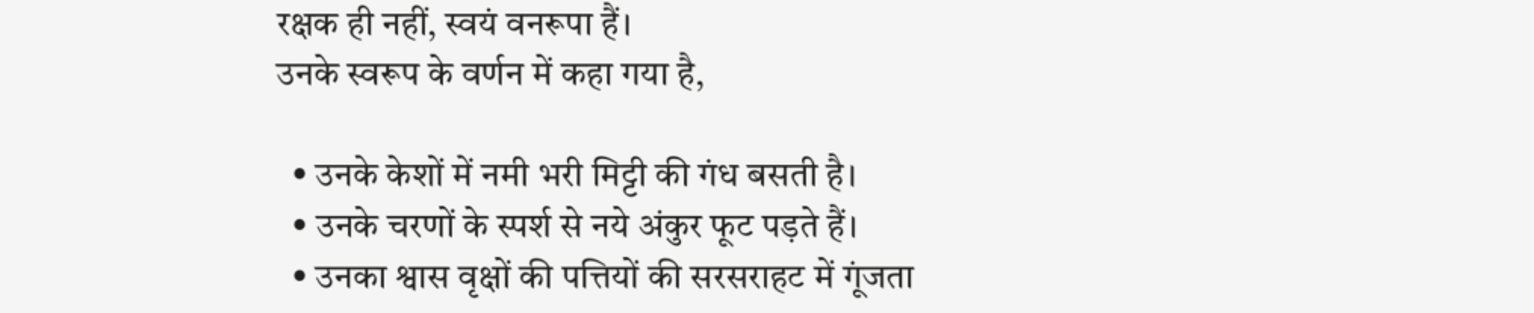रक्षक ही नहीं, स्वयं वनरूपा हैं।
उनके स्वरूप के वर्णन में कहा गया है,

  • उनके केशों में नमी भरी मिट्टी की गंध बसती है।
  • उनके चरणों के स्पर्श से नये अंकुर फूट पड़ते हैं।
  • उनका श्वास वृक्षों की पत्तियों की सरसराहट में गूंजता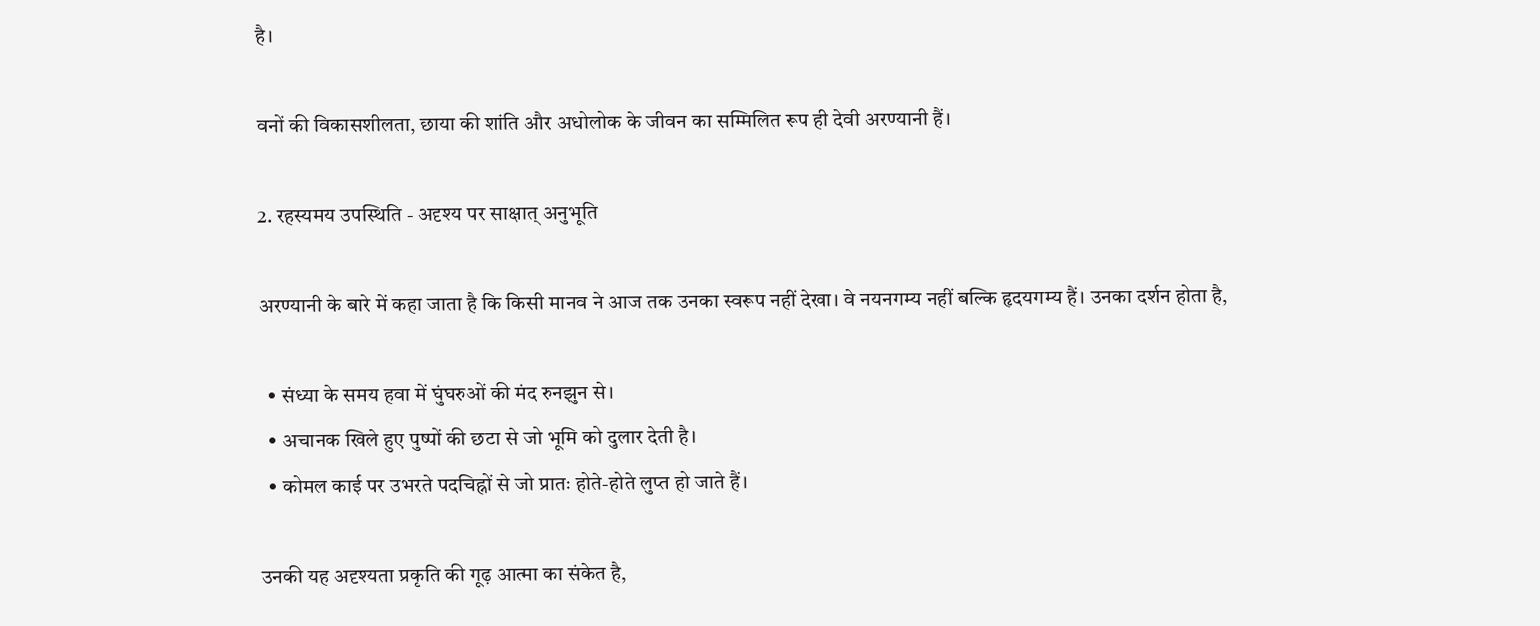है।

वनों की विकासशीलता, छाया की शांति और अधोलोक के जीवन का सम्मिलित रूप ही देवी अरण्यानी हैं।

2. रहस्यमय उपस्थिति - अदृश्य पर साक्षात् अनुभूति

अरण्यानी के बारे में कहा जाता है कि किसी मानव ने आज तक उनका स्वरूप नहीं देखा। वे नयनगम्य नहीं बल्कि हृदयगम्य हैं। उनका दर्शन होता है,

  • संध्या के समय हवा में घुंघरुओं की मंद रुनझुन से।
  • अचानक खिले हुए पुष्पों की छटा से जो भूमि को दुलार देती है।
  • कोमल काई पर उभरते पदचिह्नों से जो प्रातः होते-होते लुप्त हो जाते हैं।

उनकी यह अदृश्यता प्रकृति की गूढ़ आत्मा का संकेत है,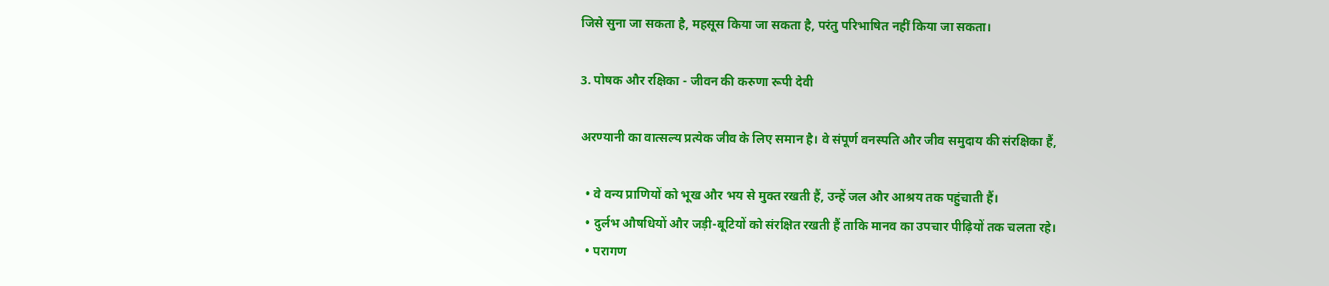जिसे सुना जा सकता है, महसूस किया जा सकता है, परंतु परिभाषित नहीं किया जा सकता।

3. पोषक और रक्षिका - जीवन की करुणा रूपी देवी

अरण्यानी का वात्सल्य प्रत्येक जीव के लिए समान है। वे संपूर्ण वनस्पति और जीव समुदाय की संरक्षिका हैं,

  • वे वन्य प्राणियों को भूख और भय से मुक्त रखती हैं, उन्हें जल और आश्रय तक पहुंचाती हैं।
  • दुर्लभ औषधियों और जड़ी-बूटियों को संरक्षित रखती हैं ताकि मानव का उपचार पीढ़ियों तक चलता रहे।
  • परागण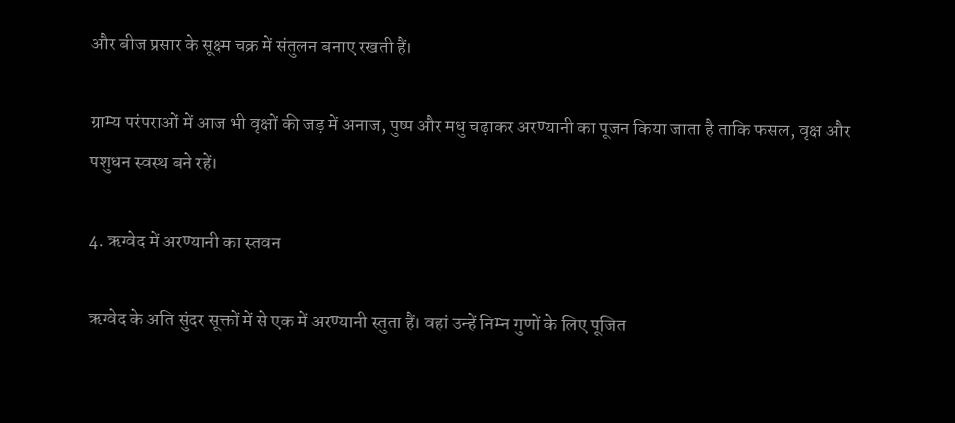और बीज प्रसार के सूक्ष्म चक्र में संतुलन बनाए रखती हैं।

ग्राम्य परंपराओं में आज भी वृक्षों की जड़ में अनाज, पुष्प और मधु चढ़ाकर अरण्यानी का पूजन किया जाता है ताकि फसल, वृक्ष और पशुधन स्वस्थ बने रहें।

4. ऋग्वेद में अरण्यानी का स्तवन

ऋग्वेद के अति सुंदर सूक्तों में से एक में अरण्यानी स्तुता हैं। वहां उन्हें निम्न गुणों के लिए पूजित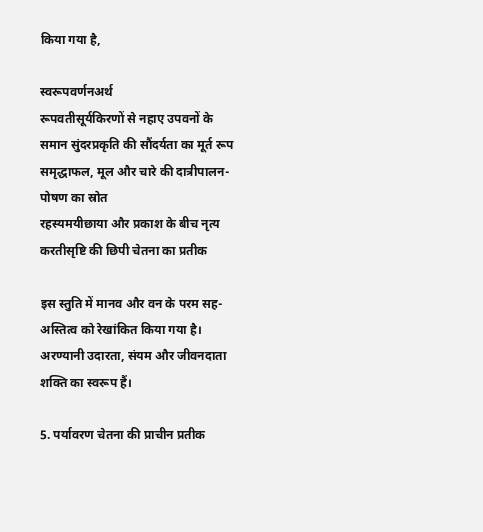किया गया है,

स्वरूपवर्णनअर्थ
रूपवतीसूर्यकिरणों से नहाए उपवनों के समान सुंदरप्रकृति की सौंदर्यता का मूर्त रूप
समृद्धाफल, मूल और चारे की दात्रीपालन-पोषण का स्रोत
रहस्यमयीछाया और प्रकाश के बीच नृत्य करतीसृष्टि की छिपी चेतना का प्रतीक

इस स्तुति में मानव और वन के परम सह-अस्तित्व को रेखांकित किया गया है। अरण्यानी उदारता, संयम और जीवनदाता शक्ति का स्वरूप हैं।

5. पर्यावरण चेतना की प्राचीन प्रतीक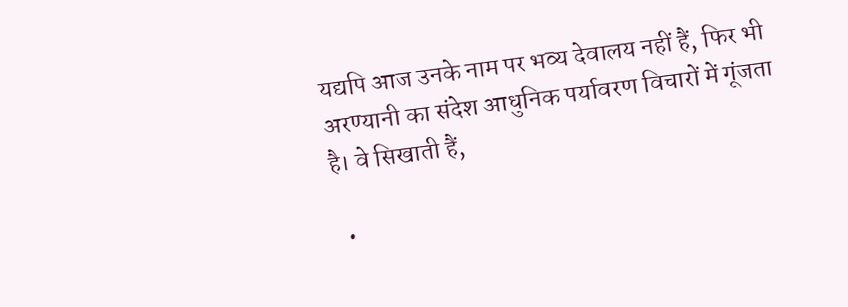यद्यपि आज उनके नाम पर भव्य देवालय नहीं हैं, फिर भी अरण्यानी का संदेश आधुनिक पर्यावरण विचारों में गूंजता है। वे सिखाती हैं,

  •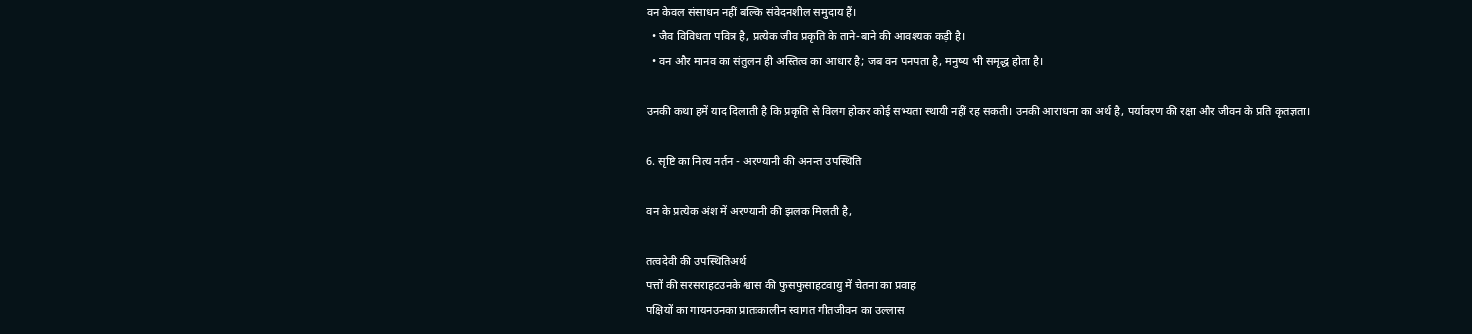वन केवल संसाधन नहीं बल्कि संवेदनशील समुदाय हैं।
  • जैव विविधता पवित्र है, प्रत्येक जीव प्रकृति के ताने-बाने की आवश्यक कड़ी है।
  • वन और मानव का संतुलन ही अस्तित्व का आधार है; जब वन पनपता है, मनुष्य भी समृद्ध होता है।

उनकी कथा हमें याद दिलाती है कि प्रकृति से विलग होकर कोई सभ्यता स्थायी नहीं रह सकती। उनकी आराधना का अर्थ है, पर्यावरण की रक्षा और जीवन के प्रति कृतज्ञता।

6. सृष्टि का नित्य नर्तन - अरण्यानी की अनन्त उपस्थिति

वन के प्रत्येक अंश में अरण्यानी की झलक मिलती है,

तत्वदेवी की उपस्थितिअर्थ
पत्तों की सरसराहटउनके श्वास की फुसफुसाहटवायु में चेतना का प्रवाह
पक्षियों का गायनउनका प्रातःकालीन स्वागत गीतजीवन का उल्लास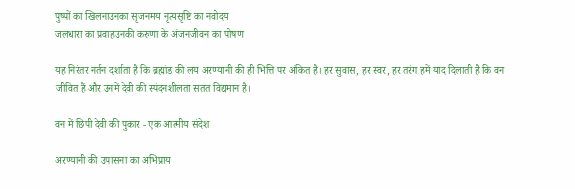पुष्पों का खिलनाउनका सृजनमय नृत्यसृष्टि का नवोदय
जलधारा का प्रवाहउनकी करुणा के अंजनजीवन का पोषण

यह निरंतर नर्तन दर्शाता है कि ब्रह्मांड की लय अरण्यानी की ही भित्ति पर अंकित है। हर सुवास, हर स्वर, हर तरंग हमें याद दिलाती है कि वन जीवित हैं और उनमें देवी की स्पंदनशीलता सतत विद्यमान है।

वन में छिपी देवी की पुकार - एक आत्मीय संदेश

अरण्यानी की उपासना का अभिप्राय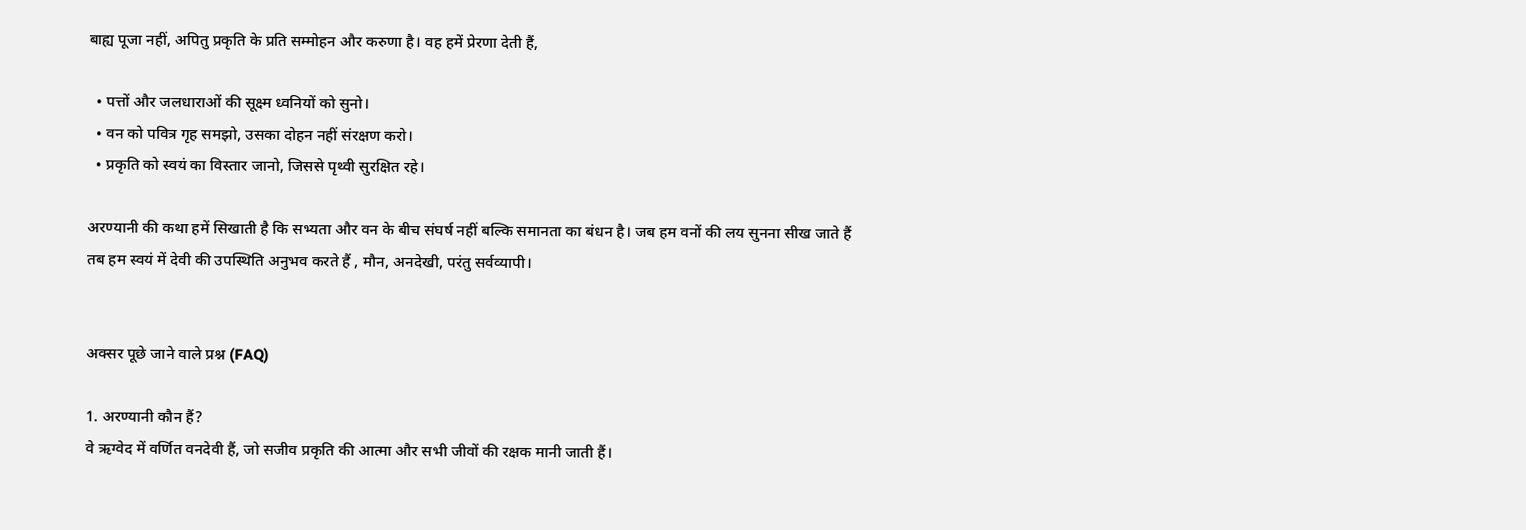बाह्य पूजा नहीं, अपितु प्रकृति के प्रति सम्मोहन और करुणा है। वह हमें प्रेरणा देती हैं,

  • पत्तों और जलधाराओं की सूक्ष्म ध्वनियों को सुनो।
  • वन को पवित्र गृह समझो, उसका दोहन नहीं संरक्षण करो।
  • प्रकृति को स्वयं का विस्तार जानो, जिससे पृथ्वी सुरक्षित रहे।

अरण्यानी की कथा हमें सिखाती है कि सभ्यता और वन के बीच संघर्ष नहीं बल्कि समानता का बंधन है। जब हम वनों की लय सुनना सीख जाते हैं तब हम स्वयं में देवी की उपस्थिति अनुभव करते हैं , मौन, अनदेखी, परंतु सर्वव्यापी।


अक्सर पूछे जाने वाले प्रश्न (FAQ)

1. अरण्यानी कौन हैं?
वे ऋग्वेद में वर्णित वनदेवी हैं, जो सजीव प्रकृति की आत्मा और सभी जीवों की रक्षक मानी जाती हैं।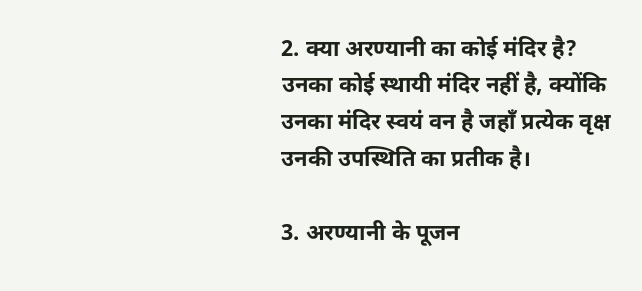2. क्या अरण्यानी का कोई मंदिर है?
उनका कोई स्थायी मंदिर नहीं है, क्योंकि उनका मंदिर स्वयं वन है जहाँ प्रत्येक वृक्ष उनकी उपस्थिति का प्रतीक है।

3. अरण्यानी के पूजन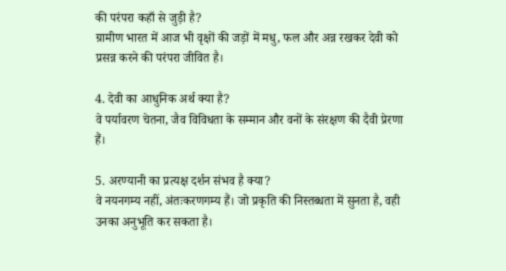की परंपरा कहाँ से जुड़ी है?
ग्रामीण भारत में आज भी वृक्षों की जड़ों में मधु, फल और अन्न रखकर देवी को प्रसन्न करने की परंपरा जीवित है।

4. देवी का आधुनिक अर्थ क्या है?
वे पर्यावरण चेतना, जैव विविधता के सम्मान और वनों के संरक्षण की दैवी प्रेरणा हैं।

5. अरण्यानी का प्रत्यक्ष दर्शन संभव है क्या?
वे नयनगम्य नहीं, अंतःकरणगम्य हैं। जो प्रकृति की निस्तब्धता में सुनता है, वही उनका अनुभूति कर सकता है।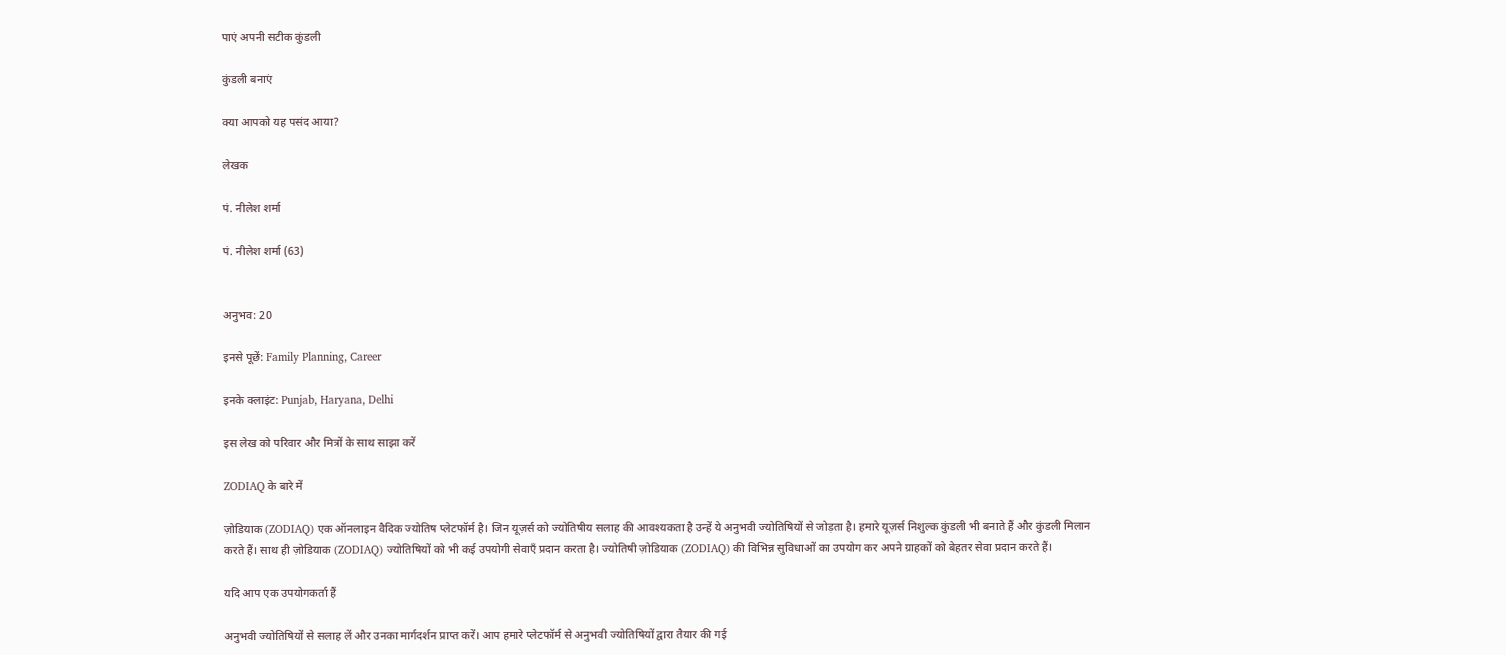पाएं अपनी सटीक कुंडली

कुंडली बनाएं

क्या आपको यह पसंद आया?

लेखक

पं. नीलेश शर्मा

पं. नीलेश शर्मा (63)


अनुभव: 20

इनसे पूछें: Family Planning, Career

इनके क्लाइंट: Punjab, Haryana, Delhi

इस लेख को परिवार और मित्रों के साथ साझा करें

ZODIAQ के बारे में

ज़ोडियाक (ZODIAQ) एक ऑनलाइन वैदिक ज्योतिष प्लेटफॉर्म है। जिन यूज़र्स को ज्योतिषीय सलाह की आवश्यकता है उन्हें ये अनुभवी ज्योतिषियों से जोड़ता है। हमारे यूज़र्स निशुल्क कुंडली भी बनाते हैं और कुंडली मिलान करते हैं। साथ ही ज़ोडियाक (ZODIAQ) ज्योतिषियों को भी कई उपयोगी सेवाएँ प्रदान करता है। ज्योतिषी ज़ोडियाक (ZODIAQ) की विभिन्न सुविधाओं का उपयोग कर अपने ग्राहकों को बेहतर सेवा प्रदान करते हैं।

यदि आप एक उपयोगकर्ता हैं

अनुभवी ज्योतिषियों से सलाह लें और उनका मार्गदर्शन प्राप्त करें। आप हमारे प्लेटफॉर्म से अनुभवी ज्योतिषियों द्वारा तैयार की गई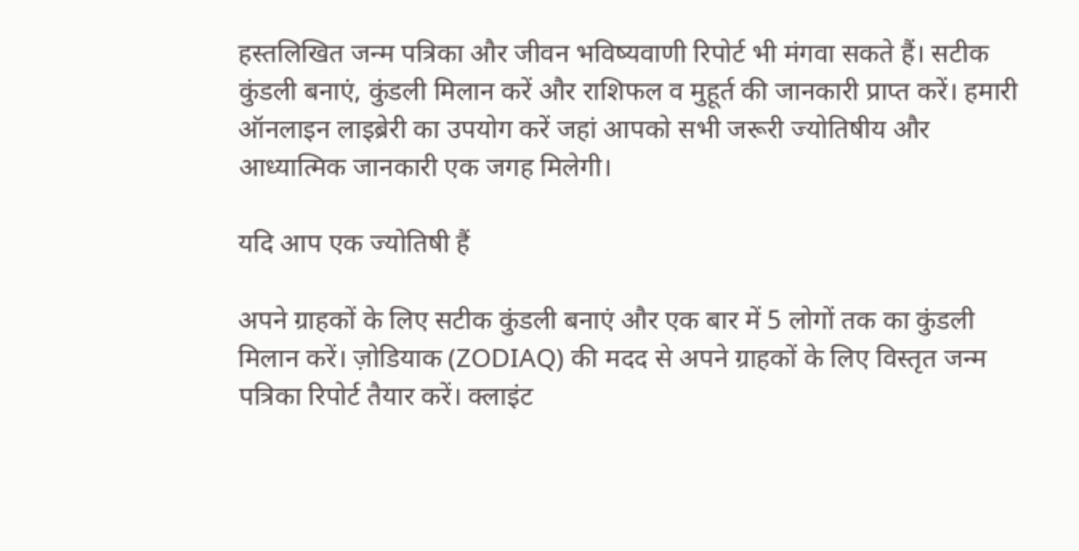हस्तलिखित जन्म पत्रिका और जीवन भविष्यवाणी रिपोर्ट भी मंगवा सकते हैं। सटीक कुंडली बनाएं, कुंडली मिलान करें और राशिफल व मुहूर्त की जानकारी प्राप्त करें। हमारी ऑनलाइन लाइब्रेरी का उपयोग करें जहां आपको सभी जरूरी ज्योतिषीय और आध्यात्मिक जानकारी एक जगह मिलेगी।

यदि आप एक ज्योतिषी हैं

अपने ग्राहकों के लिए सटीक कुंडली बनाएं और एक बार में 5 लोगों तक का कुंडली मिलान करें। ज़ोडियाक (ZODIAQ) की मदद से अपने ग्राहकों के लिए विस्तृत जन्म पत्रिका रिपोर्ट तैयार करें। क्लाइंट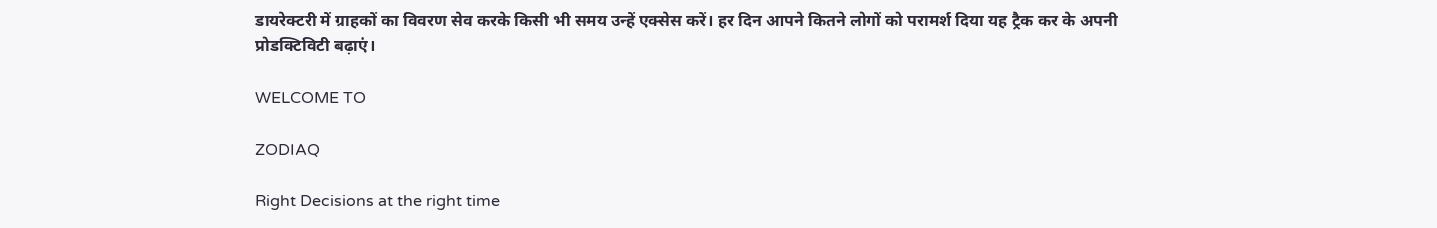डायरेक्टरी में ग्राहकों का विवरण सेव करके किसी भी समय उन्हें एक्सेस करें। हर दिन आपने कितने लोगों को परामर्श दिया यह ट्रैक कर के अपनी प्रोडक्टिविटी बढ़ाएं।

WELCOME TO

ZODIAQ

Right Decisions at the right time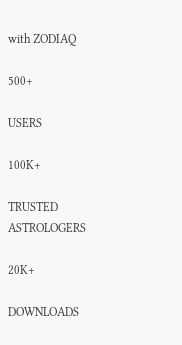with ZODIAQ

500+

USERS

100K+

TRUSTED ASTROLOGERS

20K+

DOWNLOADS